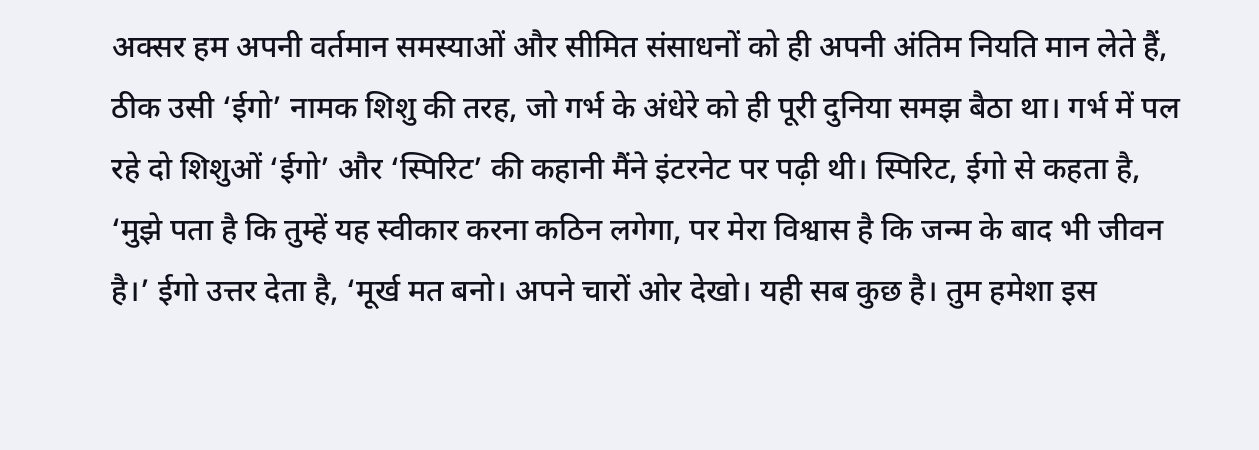अक्सर हम अपनी वर्तमान समस्याओं और सीमित संसाधनों को ही अपनी अंतिम नियति मान लेते हैं, ठीक उसी ‘ईगो’ नामक शिशु की तरह, जो गर्भ के अंधेरे को ही पूरी दुनिया समझ बैठा था। गर्भ में पल रहे दो शिशुओं ‘ईगो’ और ‘स्पिरिट’ की कहानी मैंने इंटरनेट पर पढ़ी थी। स्पिरिट, ईगो से कहता है, ‘मुझे पता है कि तुम्हें यह स्वीकार करना कठिन लगेगा, पर मेरा विश्वास है कि जन्म के बाद भी जीवन है।’ ईगो उत्तर देता है, ‘मूर्ख मत बनो। अपने चारों ओर देखो। यही सब कुछ है। तुम हमेशा इस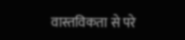वास्तविकता से परे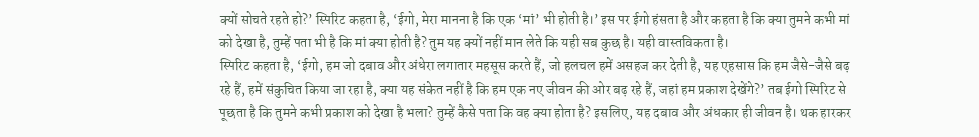क्यों सोचते रहते हो?’ स्पिरिट कहता है, ‘ईगो, मेरा मानना है कि एक ‘मां’ भी होती है।’ इस पर ईगो हंसता है और कहता है कि क्या तुमने कभी मां को देखा है, तुम्हें पता भी है कि मां क्या होती है? तुम यह क्यों नहीं मान लेते कि यही सब कुछ है। यही वास्तविकता है।
स्पिरिट कहता है, ‘ईगो, हम जो दबाव और अंधेरा लगातार महसूस करते हैं, जो हलचल हमें असहज कर देती है, यह एहसास कि हम जैसे-जैसे बढ़ रहे हैं, हमें संकुचित किया जा रहा है, क्या यह संकेत नहीं है कि हम एक नए जीवन की ओर बढ़ रहे हैं, जहां हम प्रकाश देखेंगे?’ तब ईगो स्पिरिट से पूछता है कि तुमने कभी प्रकाश को देखा है भला? तुम्हें कैसे पता कि वह क्या होता है? इसलिए, यह दबाव और अंधकार ही जीवन है। थक हारकर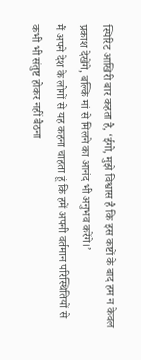स्पिरिट आखिरी बार कहता है, ‘ईगो, मुझे विश्वास है कि इस कष्टों के बाद हम न केवल प्रकाश देखेंगे, बल्कि मां से मिलने का आनंद भी अनुभव करेंगे।’
मैं अपने देश के लोगों से यह कहना चाहता हूं कि हमें अपनी वर्तमान परिस्थितियों से कभी भी संतुष्ट होकर नहीं बैठना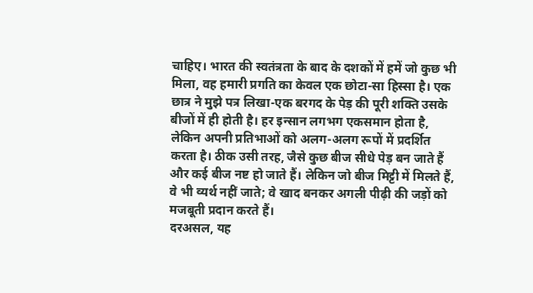चाहिए। भारत की स्वतंत्रता के बाद के दशकों में हमें जो कुछ भी मिला, वह हमारी प्रगति का केवल एक छोटा-सा हिस्सा है। एक छात्र ने मुझे पत्र लिखा-एक बरगद के पेड़ की पूरी शक्ति उसके बीजों में ही होती है। हर इन्सान लगभग एकसमान होता है, लेकिन अपनी प्रतिभाओं को अलग-अलग रूपों में प्रदर्शित करता है। ठीक उसी तरह, जैसे कुछ बीज सीधे पेड़ बन जाते हैं और कई बीज नष्ट हो जाते हैं। लेकिन जो बीज मिट्टी में मिलते हैं, वे भी व्यर्थ नहीं जाते; वे खाद बनकर अगली पीढ़ी की जड़ों को मजबूती प्रदान करते हैं।
दरअसल, यह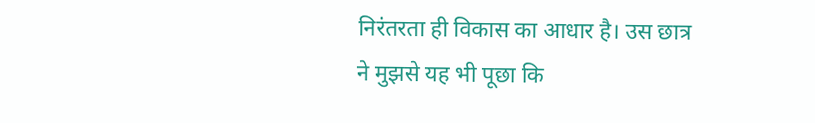निरंतरता ही विकास का आधार है। उस छात्र ने मुझसे यह भी पूछा कि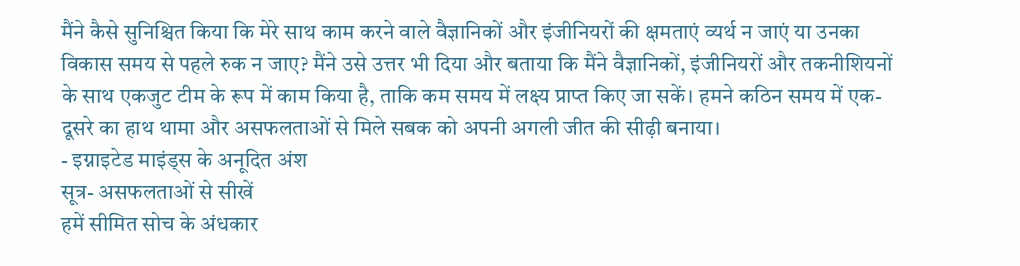मैंने कैसे सुनिश्चित किया कि मेरे साथ काम करने वाले वैज्ञानिकों और इंजीनियरों की क्षमताएं व्यर्थ न जाएं या उनका विकास समय से पहले रुक न जाए? मैंने उसे उत्तर भी दिया और बताया कि मैंने वैज्ञानिकों, इंजीनियरों और तकनीशियनों के साथ एकजुट टीम के रूप में काम किया है, ताकि कम समय में लक्ष्य प्राप्त किए जा सकें। हमने कठिन समय में एक-दूसरे का हाथ थामा और असफलताओं से मिले सबक को अपनी अगली जीत की सीढ़ी बनाया।
- इग्नाइटेड माइंड्स के अनूदित अंश
सूत्र- असफलताओं से सीखें
हमें सीमित सोच के अंधकार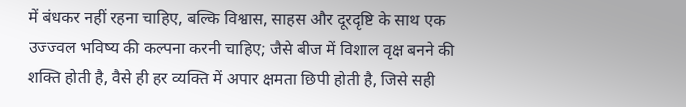में बंधकर नहीं रहना चाहिए, बल्कि विश्वास, साहस और दूरदृष्टि के साथ एक उज्ज्वल भविष्य की कल्पना करनी चाहिए; जैसे बीज में विशाल वृक्ष बनने की शक्ति होती है, वैसे ही हर व्यक्ति में अपार क्षमता छिपी होती है, जिसे सही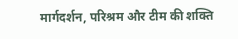मार्गदर्शन, परिश्रम और टीम की शक्ति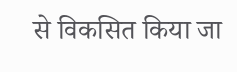से विकसित किया जा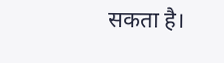सकता है।